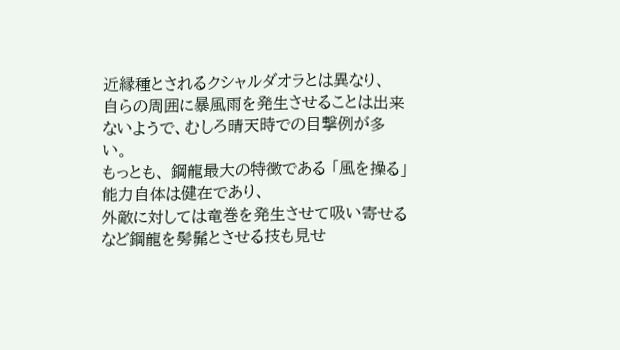近縁種とされるクシャルダオラとは異なり、
自らの周囲に暴風雨を発生させることは出来ないようで、むしろ晴天時での目撃例が多い。
もっとも、 鋼龍最大の特徴である 「風を操る」 能力自体は健在であり、
外敵に対しては竜巻を発生させて吸い寄せるなど鋼龍を髣髴とさせる技も見せ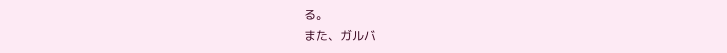る。
また、ガルバ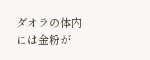ダオラの体内には金粉が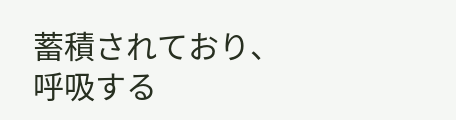蓄積されており、呼吸する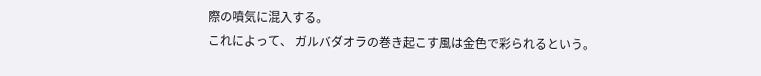際の噴気に混入する。
これによって、 ガルバダオラの巻き起こす風は金色で彩られるという。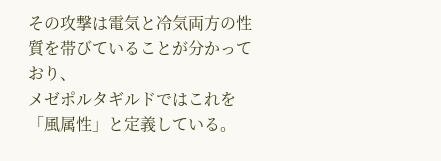その攻撃は電気と冷気両方の性質を帯びていることが分かっており、
メゼポルタギルドではこれを 「風属性」と定義している。